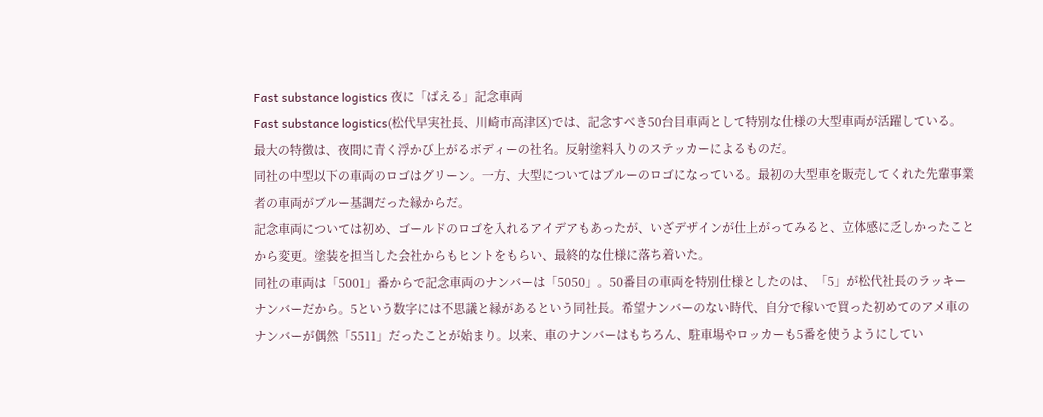Fast substance logistics 夜に「ばえる」記念車両
Fast substance logistics(松代早実社長、川崎市高津区)では、記念すべき50台目車両として特別な仕様の大型車両が活躍している。
最大の特徴は、夜間に青く浮かび上がるボディーの社名。反射塗料入りのステッカーによるものだ。
同社の中型以下の車両のロゴはグリーン。一方、大型についてはブルーのロゴになっている。最初の大型車を販売してくれた先輩事業者の車両がブルー基調だった縁からだ。
記念車両については初め、ゴールドのロゴを入れるアイデアもあったが、いざデザインが仕上がってみると、立体感に乏しかったことから変更。塗装を担当した会社からもヒントをもらい、最終的な仕様に落ち着いた。
同社の車両は「5001」番からで記念車両のナンバーは「5050」。50番目の車両を特別仕様としたのは、「5」が松代社長のラッキーナンバーだから。5という数字には不思議と縁があるという同社長。希望ナンバーのない時代、自分で稼いで買った初めてのアメ車のナンバーが偶然「5511」だったことが始まり。以来、車のナンバーはもちろん、駐車場やロッカーも5番を使うようにしてい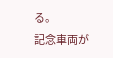る。
記念車両が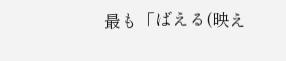最も「ばえる(映え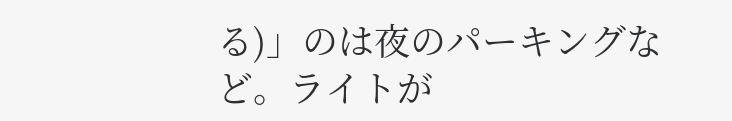る)」のは夜のパーキングなど。ライトが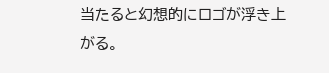当たると幻想的にロゴが浮き上がる。